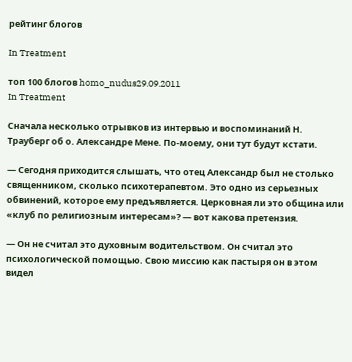рейтинг блогов

In Treatment

топ 100 блогов homo_nudus29.09.2011
In Treatment

Сначала несколько отрывков из интервью и воспоминаний Н. Трауберг об о. Александре Мене. По-моему, они тут будут кстати.

— Сегодня приходится слышать, что отец Александр был не столько священником, сколько психотерапевтом. Это одно из серьезных обвинений, которое ему предъявляется. Церковная ли это община или «клуб по религиозным интересам»? — вот какова претензия.

— Он не считал это духовным водительством. Он считал это психологической помощью. Свою миссию как пастыря он в этом видел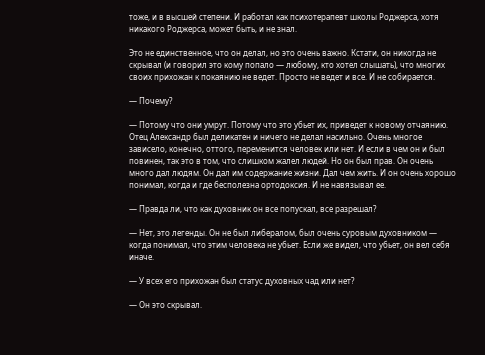тоже, и в высшей степени. И работал как психотерапевт школы Роджерса, хотя никакого Роджерса, может быть, и не знал.

Это не единственное, что он делал, но это очень важно. Кстати, он никогда не скрывал (и говорил это кому попало — любому, кто хотел слышать), что многих своих прихожан к покаянию не ведет. Просто не ведет и все. И не собирается.

— Почему?

— Потому что они умрут. Потому что это убьет их, приведет к новому отчаянию. Отец Александр был деликатен и ничего не делал насильно. Очень многое зависело, конечно, оттого, переменится человек или нет. И если в чем он и был повинен, так это в том, что слишком жалел людей. Но он был прав. Он очень много дал людям. Он дал им содержание жизни. Дал чем жить. И он очень хорошо понимал, когда и где бесполезна ортодоксия. И не навязывал ее.

— Правда ли, что как духовник он все попускал, все разрешал?

— Нет, это легенды. Он не был либералом, был очень суровым духовником — когда понимал, что этим человека не убьет. Если же видел, что убьет, он вел себя иначе.

— У всех его прихожан был статус духовных чад или нет?

— Он это скрывал.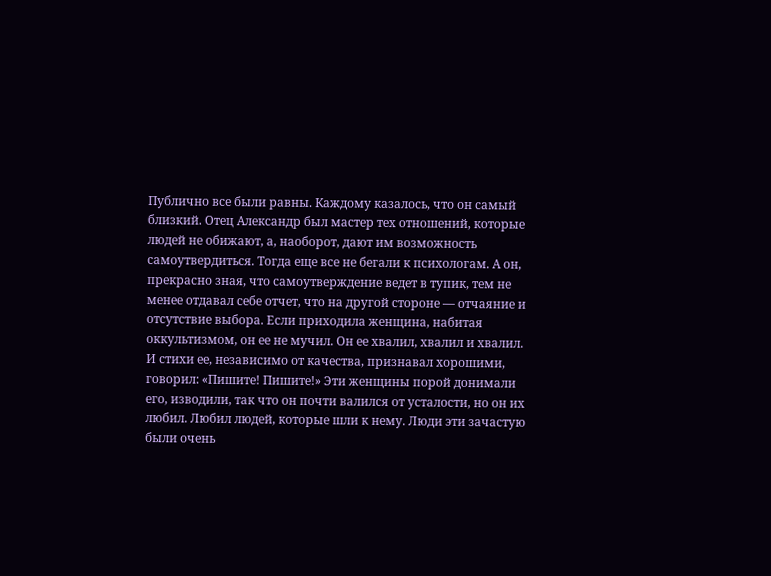Публично все были равны. Каждому казалось, что он самый близкий. Отец Александр был мастер тех отношений, которые людей не обижают, а, наоборот, дают им возможность самоутвердиться. Тогда еще все не бегали к психологам. А он, прекрасно зная, что самоутверждение ведет в тупик, тем не менее отдавал себе отчет, что на другой стороне — отчаяние и отсутствие выбора. Если приходила женщина, набитая оккультизмом, он ее не мучил. Он ее хвалил, хвалил и хвалил. И стихи ее, независимо от качества, признавал хорошими, говорил: «Пишите! Пишите!» Эти женщины порой донимали его, изводили, так что он почти валился от усталости, но он их любил. Любил людей, которые шли к нему. Люди эти зачастую были очень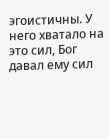эгоистичны. У него хватало на это сил, Бог давал ему сил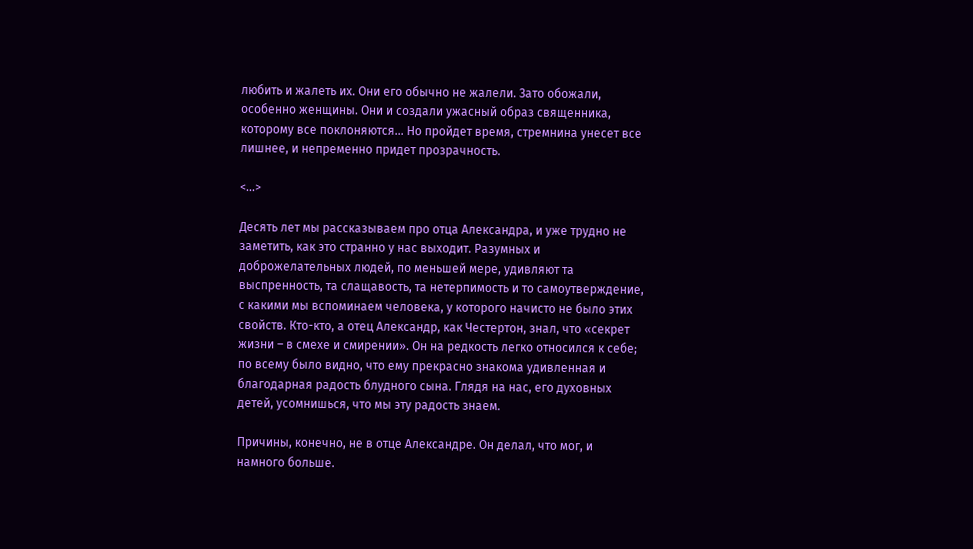любить и жалеть их. Они его обычно не жалели. Зато обожали, особенно женщины. Они и создали ужасный образ священника, которому все поклоняются... Но пройдет время, стремнина унесет все лишнее, и непременно придет прозрачность.

<...>

Десять лет мы рассказываем про отца Александра, и уже трудно не заметить, как это странно у нас выходит. Разумных и доброжелательных людей, по меньшей мере, удивляют та выспренность, та слащавость, та нетерпимость и то самоутверждение, с какими мы вспоминаем человека, у которого начисто не было этих свойств. Кто-кто, а отец Александр, как Честертон, знал, что «секрет жизни – в смехе и смирении». Он на редкость легко относился к себе; по всему было видно, что ему прекрасно знакома удивленная и благодарная радость блудного сына. Глядя на нас, его духовных детей, усомнишься, что мы эту радость знаем.

Причины, конечно, не в отце Александре. Он делал, что мог, и намного больше.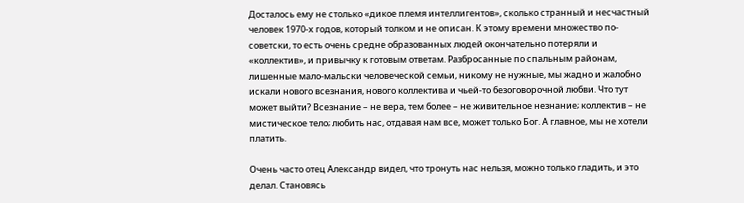Досталось ему не столько «дикое племя интеллигентов», сколько странный и несчастный человек 1970-х годов, который толком и не описан. К этому времени множество по-советски, то есть очень средне образованных людей окончательно потеряли и «коллектив», и привычку к готовым ответам. Разбросанные по спальным районам, лишенные мало-мальски человеческой семьи, никому не нужные, мы жадно и жалобно искали нового всезнания, нового коллектива и чьей-то безоговорочной любви. Что тут может выйти? Всезнание – не вера, тем более – не живительное незнание; коллектив – не мистическое тело; любить нас, отдавая нам все, может только Бог. А главное, мы не хотели платить.

Очень часто отец Александр видел, что тронуть нас нельзя, можно только гладить, и это делал. Становясь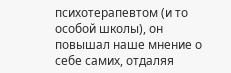психотерапевтом (и то особой школы), он повышал наше мнение о себе самих, отдаляя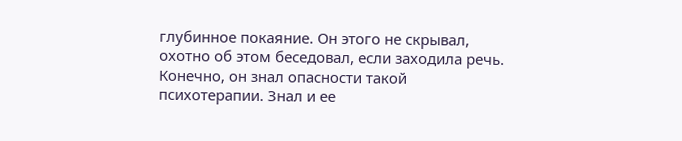глубинное покаяние. Он этого не скрывал, охотно об этом беседовал, если заходила речь. Конечно, он знал опасности такой психотерапии. Знал и ее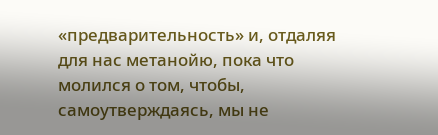«предварительность» и, отдаляя для нас метанойю, пока что молился о том, чтобы, самоутверждаясь, мы не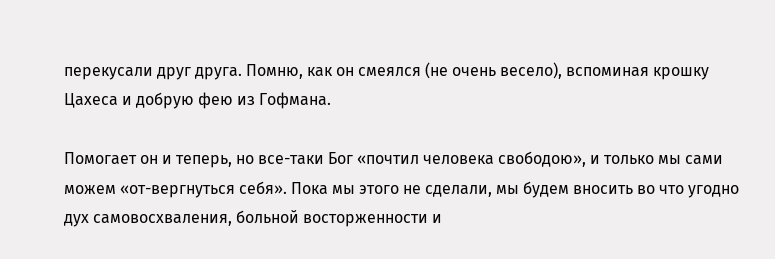перекусали друг друга. Помню, как он смеялся (не очень весело), вспоминая крошку Цахеса и добрую фею из Гофмана.

Помогает он и теперь, но все-таки Бог «почтил человека свободою», и только мы сами можем «от-вергнуться себя». Пока мы этого не сделали, мы будем вносить во что угодно дух самовосхваления, больной восторженности и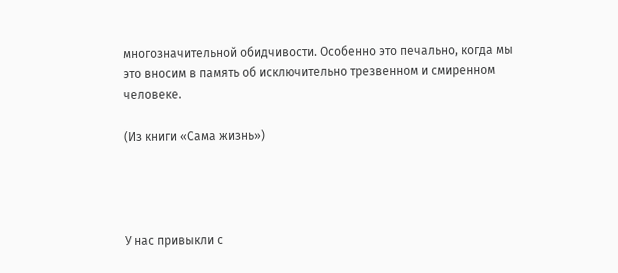многозначительной обидчивости. Особенно это печально, когда мы это вносим в память об исключительно трезвенном и смиренном человеке.

(Из книги «Сама жизнь»)




У нас привыкли с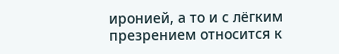иронией, а то и с лёгким презрением относится к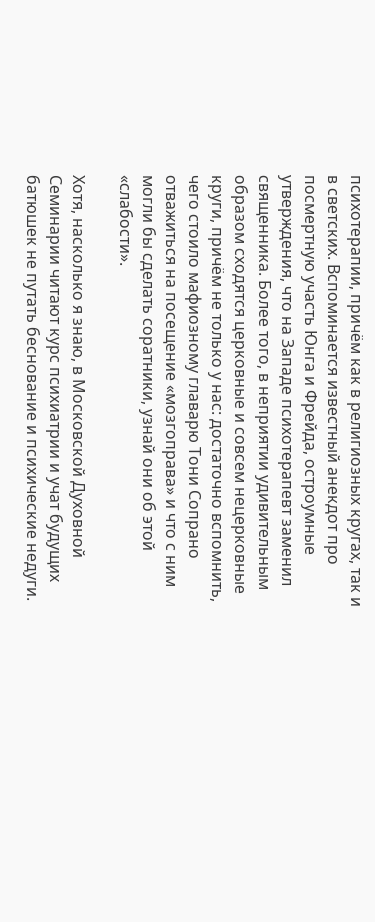психотерапии, причём как в религиозных кругах, так и в светских. Вспоминается известный анекдот про посмертную участь Юнга и Фрейда, остроумные утверждения, что на Западе психотерапевт заменил священника. Более того, в неприятии удивительным образом сходятся церковные и совсем нецерковные круги, причём не только у нас: достаточно вспомнить, чего стоило мафиозному главарю Тони Сопрано отважиться на посещение «мозгоправа» и что с ним могли бы сделать соратники, узнай они об этой «слабости».

Хотя, насколько я знаю, в Московской Духовной Семинарии читают курс психиатрии и учат будущих батюшек не путать беснование и психические недуги.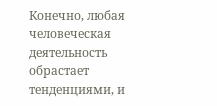Конечно, любая человеческая деятельность обрастает тенденциями, и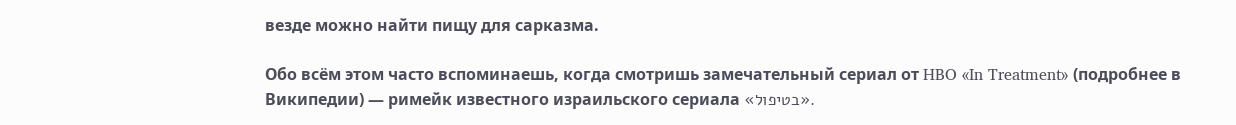везде можно найти пищу для сарказма.

Обо всём этом часто вспоминаешь, когда смотришь замечательный сериал от HBO «In Treatment» (подробнее в Википедии) — римейк известного израильского сериала «בטיפול».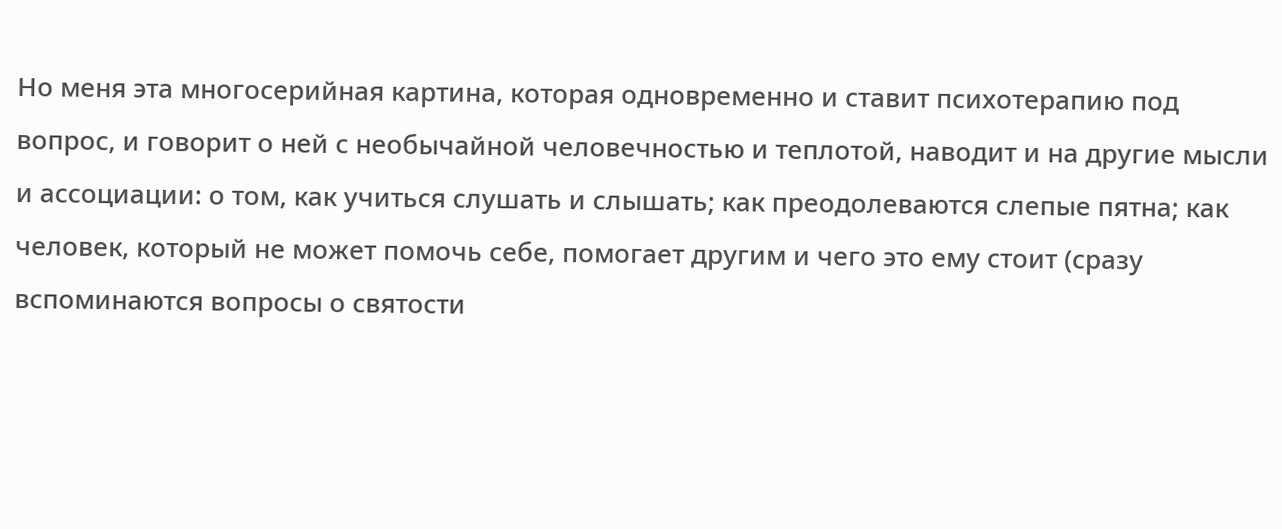Но меня эта многосерийная картина, которая одновременно и ставит психотерапию под вопрос, и говорит о ней с необычайной человечностью и теплотой, наводит и на другие мысли и ассоциации: о том, как учиться слушать и слышать; как преодолеваются слепые пятна; как человек, который не может помочь себе, помогает другим и чего это ему стоит (сразу вспоминаются вопросы о святости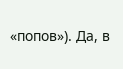«попов»). Да, в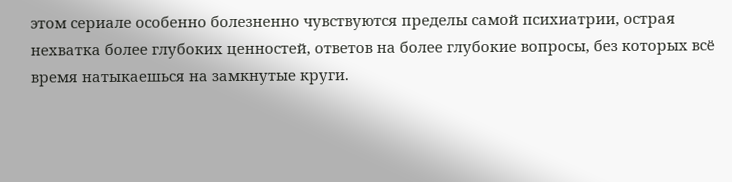этом сериале особенно болезненно чувствуются пределы самой психиатрии, острая нехватка более глубоких ценностей, ответов на более глубокие вопросы, без которых всё время натыкаешься на замкнутые круги.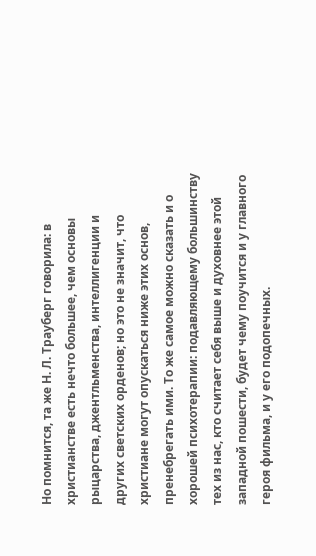Но помнится, та же Н. Л. Трауберг говорила: в христианстве есть нечто большее, чем основы рыцарства, джентльменства, интеллигенции и других светских орденов; но это не значит, что христиане могут опускаться ниже этих основ, пренебрегать ими. То же самое можно сказать и о хорошей психотерапии: подавляющему большинству тех из нас, кто считает себя выше и духовнее этой западной пошести, будет чему поучится и у главного героя фильма, и у его подопечных.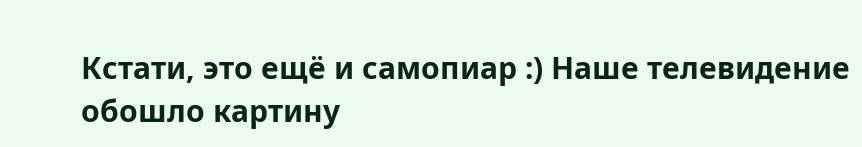Кстати, это ещё и самопиар :) Наше телевидение обошло картину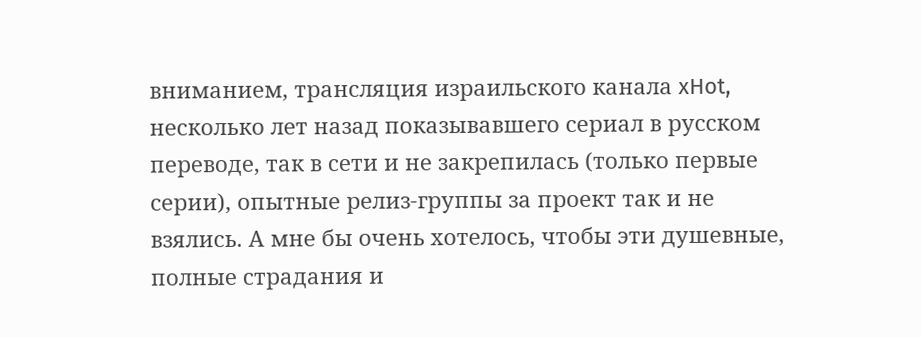вниманием, трансляция израильского канала xHot, несколько лет назад показывавшего сериал в русском переводе, так в сети и не закрепилась (только первые серии), опытные релиз-группы за проект так и не взялись. А мне бы очень хотелось, чтобы эти душевные, полные страдания и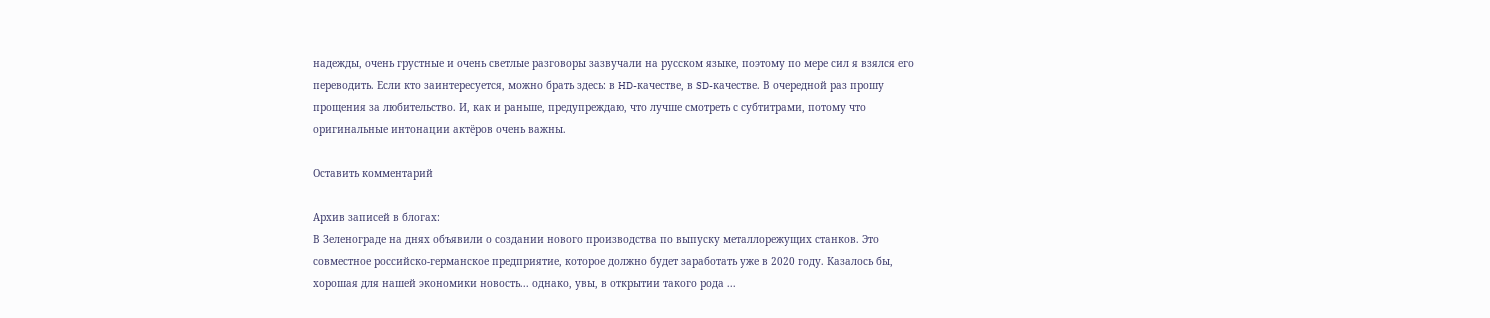надежды, очень грустные и очень светлые разговоры зазвучали на русском языке, поэтому по мере сил я взялся его переводить. Если кто заинтересуется, можно брать здесь: в HD-качестве, в SD-качестве. В очередной раз прошу прощения за любительство. И, как и раньше, предупреждаю, что лучше смотреть с субтитрами, потому что оригинальные интонации актёров очень важны.

Оставить комментарий

Архив записей в блогах:
В Зеленограде на днях объявили о создании нового производства по выпуску металлорежущих станков. Это совместное российско-германское предприятие, которое должно будет заработать уже в 2020 году. Казалось бы, хорошая для нашей экономики новость... однако, увы, в открытии такого рода ...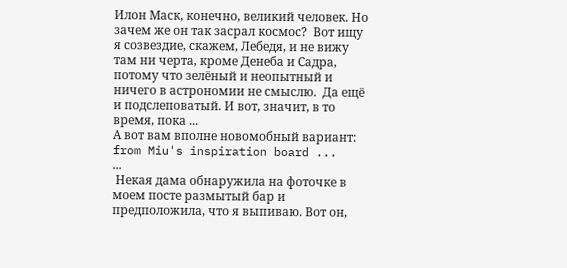Илон Маск, конечно, великий человек. Но зачем же он так засрал космос?  Вот ищу я созвездие, скажем, Лебедя, и не вижу там ни черта, кроме Денеба и Садра, потому что зелёный и неопытный и ничего в астрономии не смыслю.  Да ещё и подслеповатый. И вот, значит, в то время, пока ...
А вот вам вполне новомобный вариант: from Miu's inspiration board ...
...
 Некая дама обнаружила на фоточке в моем посте размытый бар и предположила, что я выпиваю. Вот он,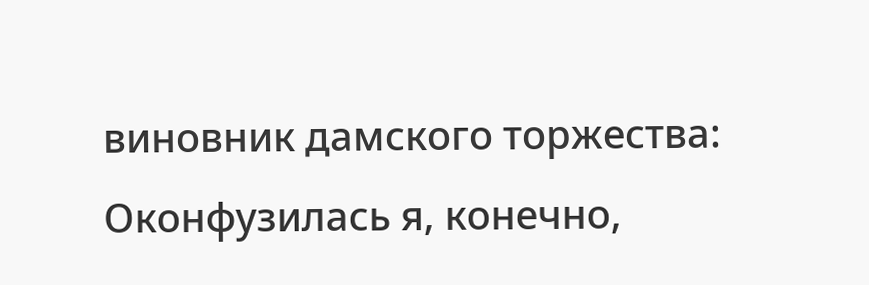виновник дамского торжества: Оконфузилась я, конечно,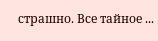страшно. Все тайное ...